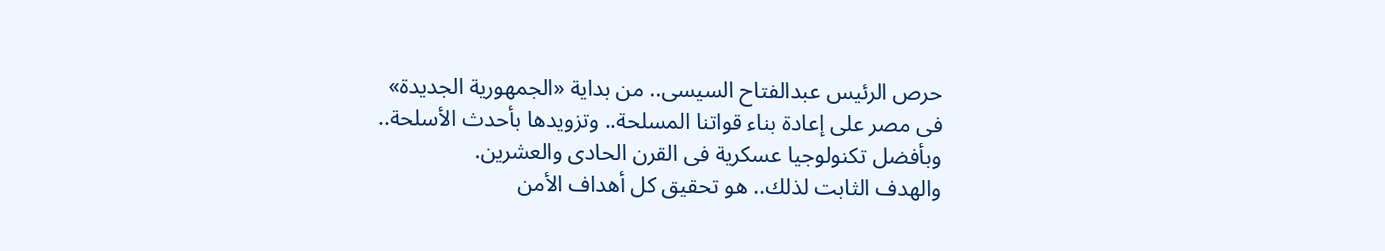حرص الرئيس عبدالفتاح السيسى.. من بداية «الجمهورية الجديدة» فى مصر على إعادة بناء قواتنا المسلحة.. وتزويدها بأحدث الأسلحة.. وبأفضل تكنولوجيا عسكرية فى القرن الحادى والعشرين.
والهدف الثابت لذلك.. هو تحقيق كل أهداف الأمن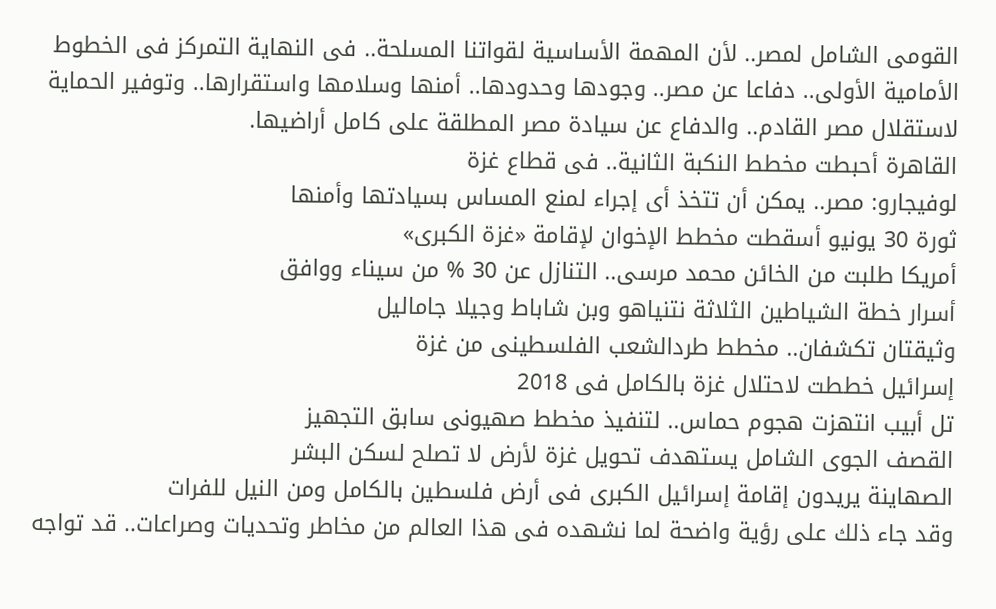القومى الشامل لمصر.. لأن المهمة الأساسية لقواتنا المسلحة.. فى النهاية التمركز فى الخطوط الأمامية الأولى.. دفاعا عن مصر.. وجودها وحدودها.. أمنها وسلامها واستقرارها.. وتوفير الحماية لاستقلال مصر القادم.. والدفاع عن سيادة مصر المطلقة على كامل أراضيها.
القاهرة أحبطت مخطط النكبة الثانية.. فى قطاع غزة
لوفيجارو: مصر.. يمكن أن تتخذ أى إجراء لمنع المساس بسيادتها وأمنها
ثورة 30 يونيو أسقطت مخطط الإخوان لإقامة «غزة الكبرى»
أمريكا طلبت من الخائن محمد مرسى.. التنازل عن 30 % من سيناء ووافق
أسرار خطة الشياطين الثلاثة نتنياهو وبن شاباط وجيلا جاماليل
وثيقتان تكشفان.. مخطط طردالشعب الفلسطينى من غزة
إسرائيل خططت لاحتلال غزة بالكامل فى 2018
تل أبيب انتهزت هجوم حماس.. لتنفيذ مخطط صهيونى سابق التجهيز
القصف الجوى الشامل يستهدف تحويل غزة لأرض لا تصلح لسكن البشر
الصهاينة يريدون إقامة إسرائيل الكبرى فى أرض فلسطين بالكامل ومن النيل للفرات
وقد جاء ذلك على رؤية واضحة لما نشهده فى هذا العالم من مخاطر وتحديات وصراعات.. قد تواجه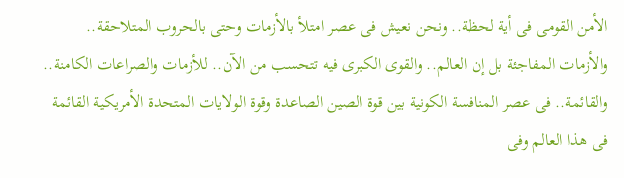الأمن القومى فى أية لحظة.. ونحن نعيش فى عصر امتلأ بالأزمات وحتى بالحروب المتلاحقة.. والأزمات المفاجئة بل إن العالم.. والقوى الكبرى فيه تتحسب من الآن.. للأزمات والصراعات الكامنة.. والقائمة.. فى عصر المنافسة الكونية بين قوة الصين الصاعدة وقوة الولايات المتحدة الأمريكية القائمة فى هذا العالم وفى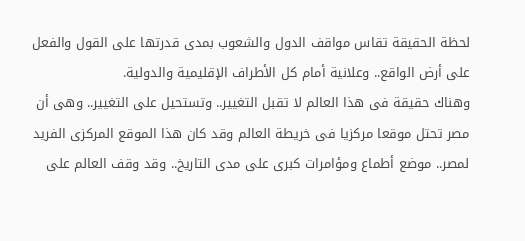لحظة الحقيقة تقاس مواقف الدول والشعوب بمدى قدرتها على القول والفعل على أرض الواقع.. وعلانية أمام كل الأطراف الإقليمية والدولية.
وهناك حقيقة فى هذا العالم لا تقبل التغيير.. وتستحيل على التغيير.. وهى أن مصر تحتل موقعا مركزيا فى خريطة العالم وقد كان هذا الموقع المركزى الفريد لمصر.. موضع أطماع ومؤامرات كبرى على مدى التاريخ.. وقد وقف العالم على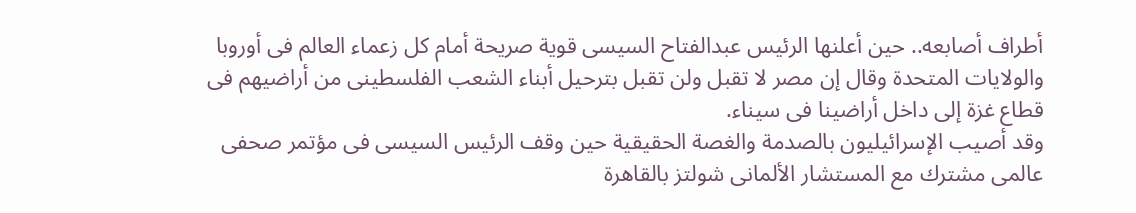أطراف أصابعه.. حين أعلنها الرئيس عبدالفتاح السيسى قوية صريحة أمام كل زعماء العالم فى أوروبا والولايات المتحدة وقال إن مصر لا تقبل ولن تقبل بترحيل أبناء الشعب الفلسطينى من أراضيهم فى قطاع غزة إلى داخل أراضينا فى سيناء.
وقد أصيب الإسرائيليون بالصدمة والغصة الحقيقية حين وقف الرئيس السيسى فى مؤتمر صحفى عالمى مشترك مع المستشار الألمانى شولتز بالقاهرة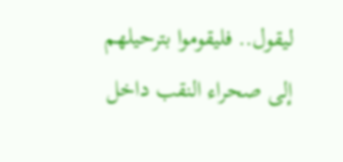ليقول.. فليقوموا بترحيلهم إلى صحراء النقب داخل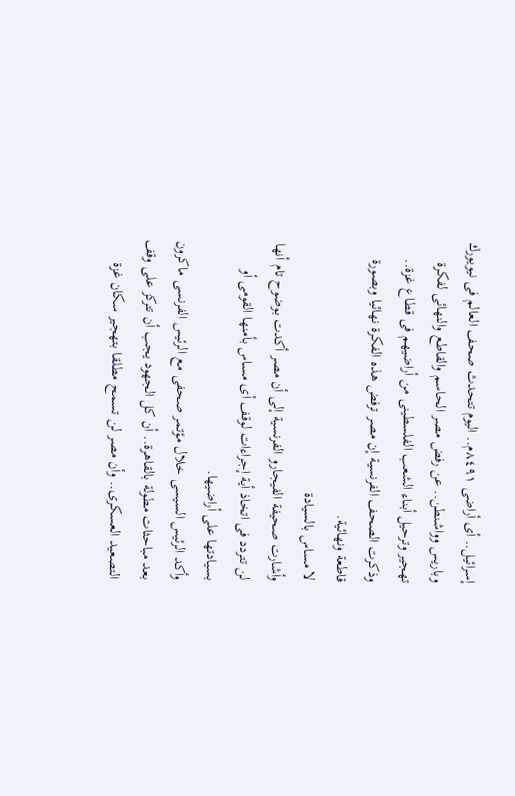إسرائيل.. أى أراضى ٨٤٩١م.. اليوم تتحدث صحف العالم فى نيويورك وباريس وواشنطن.. عن رفض مصر الحاسم والقاطع والنهائى لفكرة تهجير وترحيل أبناء الشعب الفلسطينى من أراضيهم فى قطاع غزة.. وذكرت الصحف الفرنسية إن مصر ترفض هذه الفكرة نهائيا وبصورة قاطعة ونهائية.
لا مساس بالسيادة
وأشارت صحيفة الفيجارو الفرنسية إلى أن مصر أكدت بوضوح تام أنها لن تتردد فى اتخاذ أية إجراءات لوقف أى مساس بأمنها القومى أو بسيادتها على أراضيها.
وأكد الرئيس السيسى خلال مؤتمر صحفى مع الرئيس الفرنسى ماكرون بعد مباحثات مطولة بالقاهرة.. أن كل الجهود يجب أن تتركز على وقف التصعيد العسكرى.. وأن مصر لن تسمح مطلقا بتهجير سكان غزة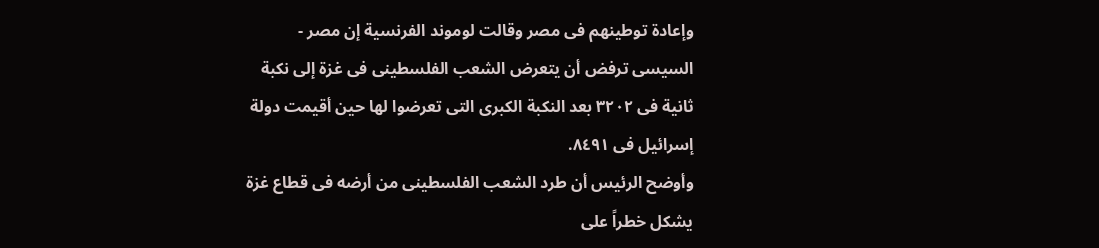وإعادة توطينهم فى مصر وقالت لوموند الفرنسية إن مصر - السيسى ترفض أن يتعرض الشعب الفلسطينى فى غزة إلى نكبة ثانية فى ٣٢٠٢ بعد النكبة الكبرى التى تعرضوا لها حين أقيمت دولة إسرائيل فى ٨٤٩١.
وأوضح الرئيس أن طرد الشعب الفلسطينى من أرضه فى قطاع غزة يشكل خطراً على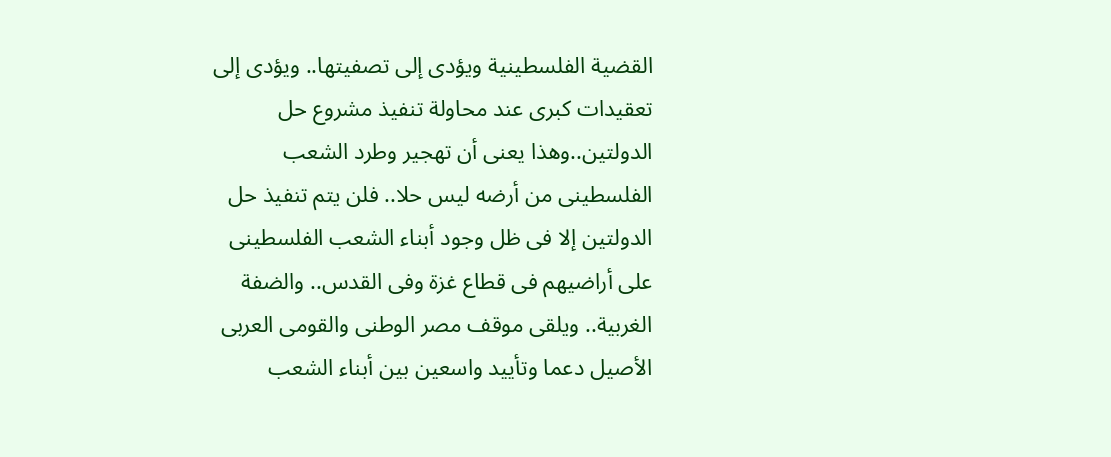القضية الفلسطينية ويؤدى إلى تصفيتها.. ويؤدى إلى تعقيدات كبرى عند محاولة تنفيذ مشروع حل الدولتين..وهذا يعنى أن تهجير وطرد الشعب الفلسطينى من أرضه ليس حلا.. فلن يتم تنفيذ حل الدولتين إلا فى ظل وجود أبناء الشعب الفلسطينى على أراضيهم فى قطاع غزة وفى القدس.. والضفة الغربية.. ويلقى موقف مصر الوطنى والقومى العربى الأصيل دعما وتأييد واسعين بين أبناء الشعب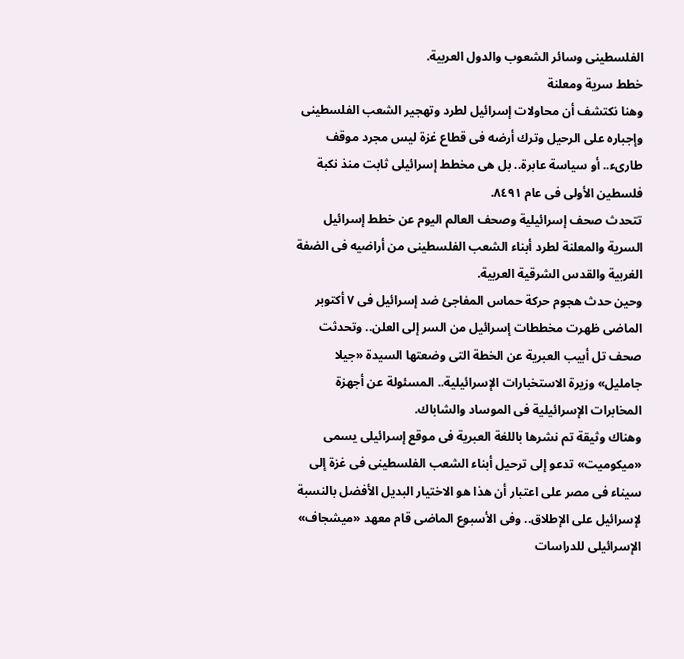الفلسطينى وسائر الشعوب والدول العربية.
خطط سرية ومعلنة
وهنا نكتشف أن محاولات إسرائيل لطرد وتهجير الشعب الفلسطينى وإجباره على الرحيل وترك أرضه فى قطاع غزة ليس مجرد موقف طارىء.. أو سياسة عابرة.. بل هى مخطط إسرائيلى ثابت منذ نكبة فلسطين الأولى فى عام ٨٤٩١.
تتحدث صحف إسرائيلية وصحف العالم اليوم عن خطط إسرائيل السرية والمعلنة لطرد أبناء الشعب الفلسطينى من أراضيه فى الضفة الغربية والقدس الشرقية العربية.
وحين حدث هجوم حركة حماس المفاجئ ضد إسرائيل فى ٧ أكتوبر الماضى ظهرت مخططات إسرائيل من السر إلى العلن.. وتحدثت صحف تل أبيب العبرية عن الخطة التى وضعتها السيدة «جيلا جامليل» وزيرة الاستخبارات الإسرائيلية.. المسئولة عن أجهزة المخابرات الإسرائيلية فى الموساد والشاباك.
وهناك وثيقة تم نشرها باللغة العبرية فى موقع إسرائيلى يسمى «ميكوميت» تدعو إلى ترحيل أبناء الشعب الفلسطينى فى غزة إلى سيناء فى مصر على اعتبار أن هذا هو الاختيار البديل الأفضل بالنسبة لإسرائيل على الإطلاق.. وفى الأسبوع الماضى قام معهد «ميشجاف» الإسرائيلى للدراسات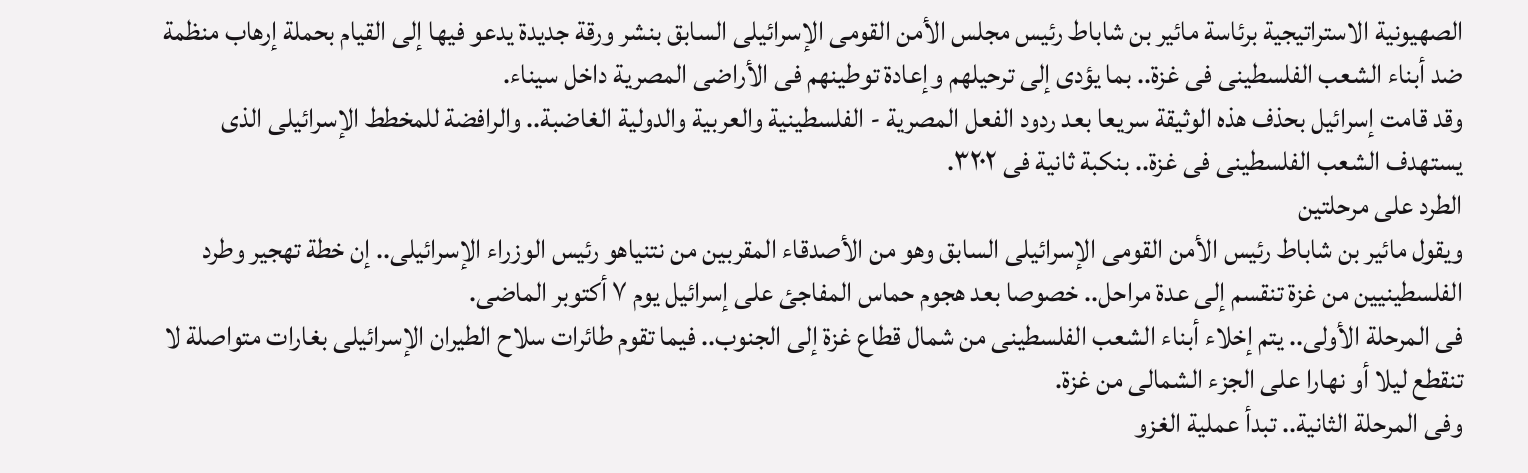الصهيونية الاستراتيجية برئاسة مائير بن شاباط رئيس مجلس الأمن القومى الإسرائيلى السابق بنشر ورقة جديدة يدعو فيها إلى القيام بحملة إرهاب منظمة ضد أبناء الشعب الفلسطينى فى غزة.. بما يؤدى إلى ترحيلهم وإعادة توطينهم فى الأراضى المصرية داخل سيناء.
وقد قامت إسرائيل بحذف هذه الوثيقة سريعا بعد ردود الفعل المصرية - الفلسطينية والعربية والدولية الغاضبة.. والرافضة للمخطط الإسرائيلى الذى يستهدف الشعب الفلسطينى فى غزة.. بنكبة ثانية فى ٣٢٠٢.
الطرد على مرحلتين
ويقول مائير بن شاباط رئيس الأمن القومى الإسرائيلى السابق وهو من الأصدقاء المقربين من نتنياهو رئيس الوزراء الإسرائيلى.. إن خطة تهجير وطرد الفلسطينيين من غزة تنقسم إلى عدة مراحل.. خصوصا بعد هجوم حماس المفاجئ على إسرائيل يوم ٧ أكتوبر الماضى.
فى المرحلة الأولى.. يتم إخلاء أبناء الشعب الفلسطينى من شمال قطاع غزة إلى الجنوب.. فيما تقوم طائرات سلاح الطيران الإسرائيلى بغارات متواصلة لا تنقطع ليلا أو نهارا على الجزء الشمالى من غزة.
وفى المرحلة الثانية.. تبدأ عملية الغزو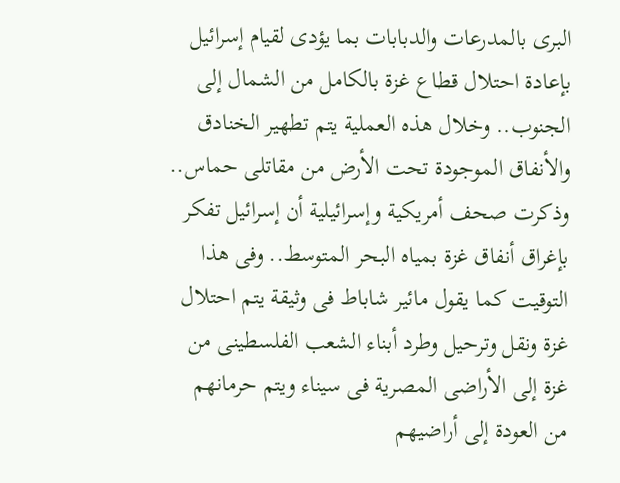البرى بالمدرعات والدبابات بما يؤدى لقيام إسرائيل بإعادة احتلال قطاع غزة بالكامل من الشمال إلى الجنوب.. وخلال هذه العملية يتم تطهير الخنادق والأنفاق الموجودة تحت الأرض من مقاتلى حماس.. وذكرت صحف أمريكية وإسرائيلية أن إسرائيل تفكر بإغراق أنفاق غزة بمياه البحر المتوسط.. وفى هذا التوقيت كما يقول مائير شاباط فى وثيقة يتم احتلال غزة ونقل وترحيل وطرد أبناء الشعب الفلسطينى من غزة إلى الأراضى المصرية فى سيناء ويتم حرمانهم من العودة إلى أراضيهم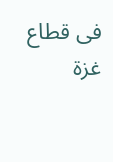فى قطاع غزة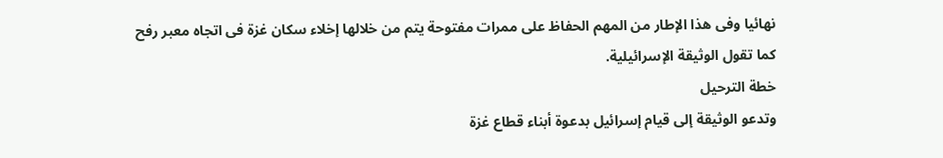نهائيا وفى هذا الإطار من المهم الحفاظ على ممرات مفتوحة يتم من خلالها إخلاء سكان غزة فى اتجاه معبر رفح كما تقول الوثيقة الإسرائيلية.
خطة الترحيل
وتدعو الوثيقة إلى قيام إسرائيل بدعوة أبناء قطاع غزة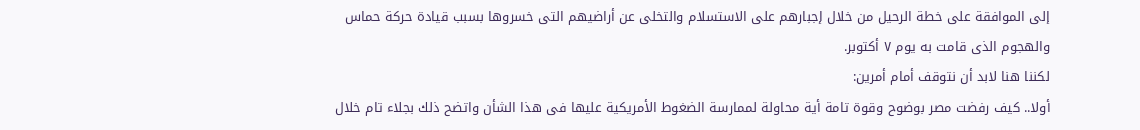إلى الموافقة على خطة الرحيل من خلال إجبارهم على الاستسلام والتخلى عن أراضيهم التى خسروها بسبب قيادة حركة حماس والهجوم الذى قامت به يوم ٧ أكتوبر.
لكننا هنا لابد أن نتوقف أمام أمرين:
أولا.. كيف رفضت مصر بوضوح وقوة تامة أية محاولة لممارسة الضغوط الأمريكية عليها فى هذا الشأن واتضح ذلك بجلاء تام خلال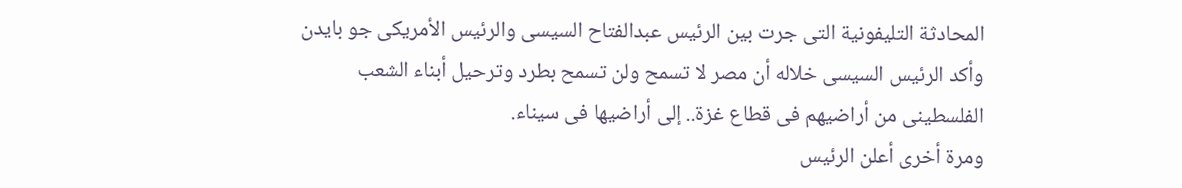المحادثة التليفونية التى جرت بين الرئيس عبدالفتاح السيسى والرئيس الأمريكى جو بايدن وأكد الرئيس السيسى خلاله أن مصر لا تسمح ولن تسمح بطرد وترحيل أبناء الشعب الفلسطينى من أراضيهم فى قطاع غزة.. إلى أراضيها فى سيناء.
ومرة أخرى أعلن الرئيس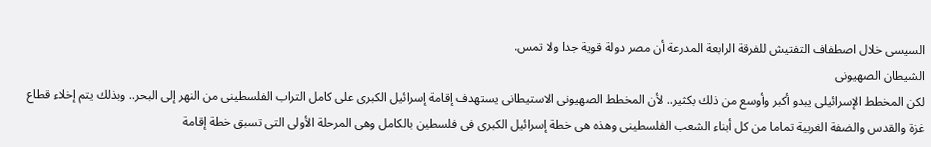السيسى خلال اصطفاف التفتيش للفرقة الرابعة المدرعة أن مصر دولة قوية جدا ولا تمس.
الشيطان الصهيونى
لكن المخطط الإسرائيلى يبدو أكبر وأوسع من ذلك بكثير.. لأن المخطط الصهيونى الاستيطانى يستهدف إقامة إسرائيل الكبرى على كامل التراب الفلسطينى من النهر إلى البحر.. وبذلك يتم إخلاء قطاع غزة والقدس والضفة الغربية تماما من كل أبناء الشعب الفلسطينى وهذه هى خطة إسرائيل الكبرى فى فلسطين بالكامل وهى المرحلة الأولى التى تسبق خطة إقامة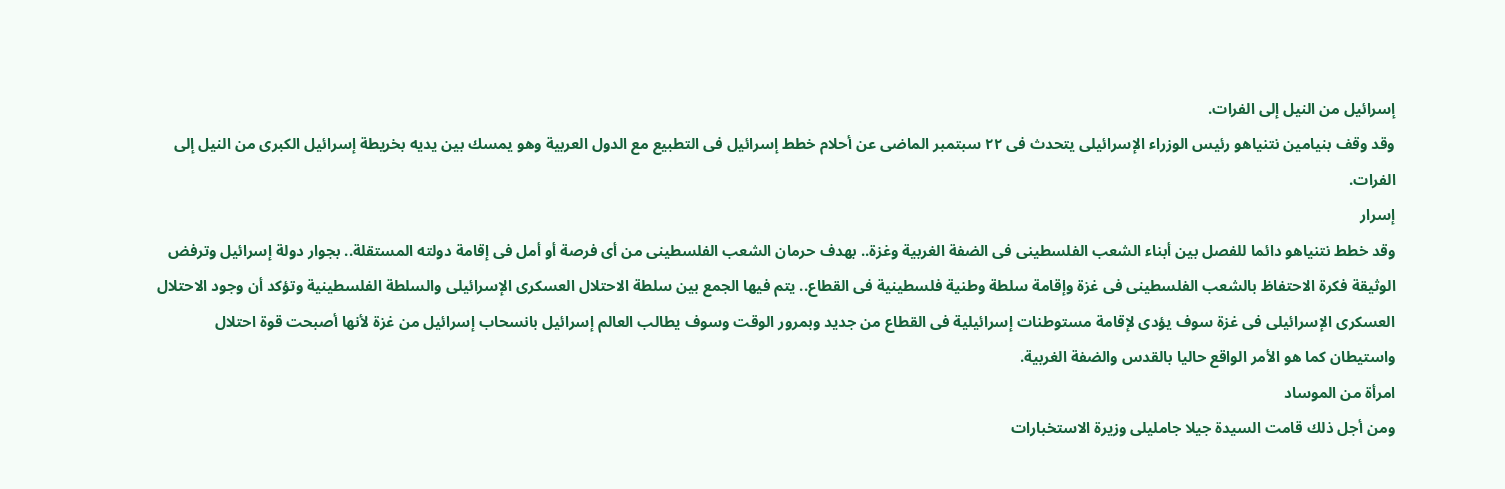إسرائيل من النيل إلى الفرات.
وقد وقف بنيامين نتنياهو رئيس الوزراء الإسرائيلى يتحدث فى ٢٢ سبتمبر الماضى عن أحلام خطط إسرائيل فى التطبيع مع الدول العربية وهو يمسك بين يديه بخريطة إسرائيل الكبرى من النيل إلى الفرات.
إسرار
وقد خطط نتنياهو دائما للفصل بين أبناء الشعب الفلسطينى فى الضفة الغربية وغزة.. بهدف حرمان الشعب الفلسطينى من أى فرصة أو أمل فى إقامة دولته المستقلة.. بجوار دولة إسرائيل وترفض الوثيقة فكرة الاحتفاظ بالشعب الفلسطينى فى غزة وإقامة سلطة وطنية فلسطينية فى القطاع.. يتم فيها الجمع بين سلطة الاحتلال العسكرى الإسرائيلى والسلطة الفلسطينية وتؤكد أن وجود الاحتلال العسكرى الإسرائيلى فى غزة سوف يؤدى لإقامة مستوطنات إسرائيلية فى القطاع من جديد وبمرور الوقت وسوف يطالب العالم إسرائيل بانسحاب إسرائيل من غزة لأنها أصبحت قوة احتلال واستيطان كما هو الأمر الواقع حاليا بالقدس والضفة الغربية.
امرأة من الموساد
ومن أجل ذلك قامت السيدة جيلا جامليلى وزيرة الاستخبارات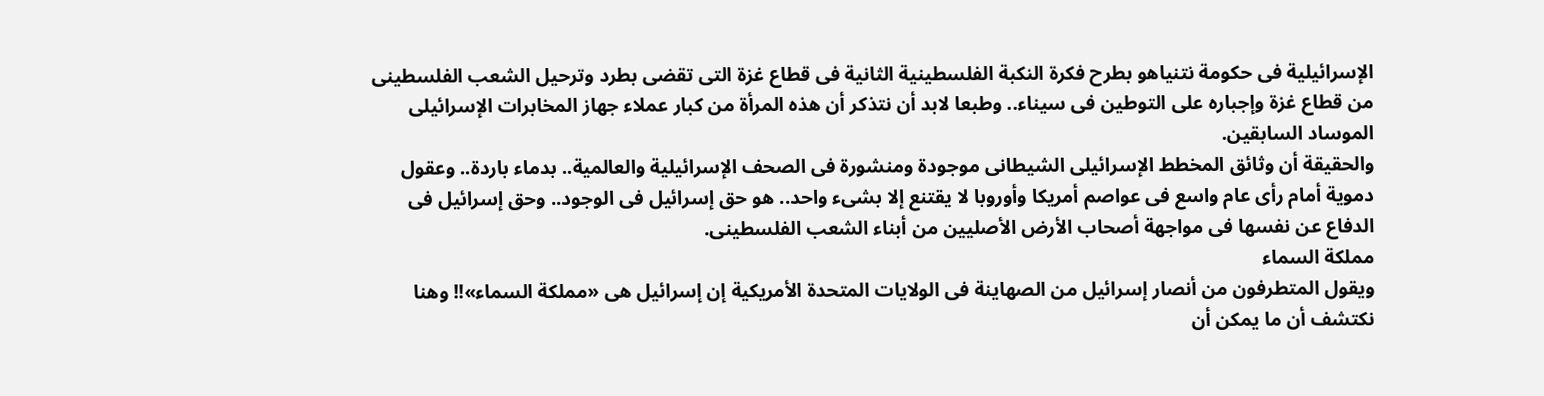الإسرائيلية فى حكومة نتنياهو بطرح فكرة النكبة الفلسطينية الثانية فى قطاع غزة التى تقضى بطرد وترحيل الشعب الفلسطينى من قطاع غزة وإجباره على التوطين فى سيناء.. وطبعا لابد أن نتذكر أن هذه المرأة من كبار عملاء جهاز المخابرات الإسرائيلى الموساد السابقين.
والحقيقة أن وثائق المخطط الإسرائيلى الشيطانى موجودة ومنشورة فى الصحف الإسرائيلية والعالمية.. بدماء باردة.. وعقول دموية أمام رأى عام واسع فى عواصم أمريكا وأوروبا لا يقتنع إلا بشىء واحد.. هو حق إسرائيل فى الوجود.. وحق إسرائيل فى الدفاع عن نفسها فى مواجهة أصحاب الأرض الأصليين من أبناء الشعب الفلسطينى.
مملكة السماء
ويقول المتطرفون من أنصار إسرائيل من الصهاينة فى الولايات المتحدة الأمريكية إن إسرائيل هى «مملكة السماء»!! وهنا نكتشف أن ما يمكن أن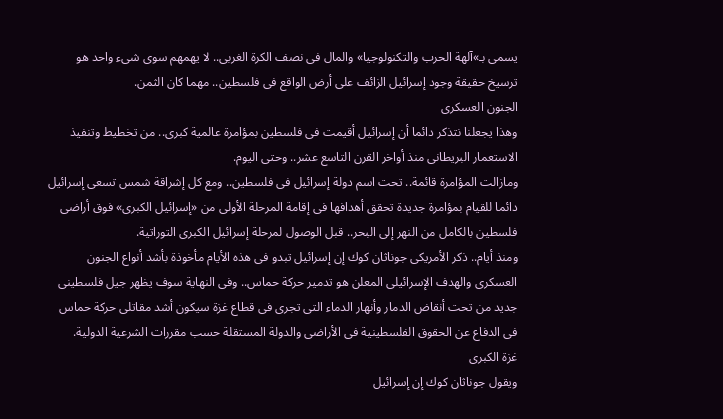يسمى بـ»آلهة الحرب والتكنولوجيا» والمال فى نصف الكرة الغربى.. لا يهمهم سوى شىء واحد هو ترسيخ حقيقة وجود إسرائيل الزائف على أرض الواقع فى فلسطين.. مهما كان الثمن.
الجنون العسكرى
وهذا يجعلنا نتذكر دائما أن إسرائيل أقيمت فى فلسطين بمؤامرة عالمية كبرى.. من تخطيط وتنفيذ الاستعمار البريطانى منذ أواخر القرن التاسع عشر.. وحتى اليوم.
ومازالت المؤامرة قائمة.. تحت اسم دولة إسرائيل فى فلسطين.. ومع كل إشراقة شمس تسعى إسرائيل دائما للقيام بمؤامرة جديدة تحقق أهدافها فى إقامة المرحلة الأولى من «إسرائيل الكبرى» فوق أراضى فلسطين بالكامل من النهر إلى البحر.. قبل الوصول لمرحلة إسرائيل الكبرى التوراتية.
ومنذ أيام.. ذكر الأمريكى جوناثان كوك إن إسرائيل تبدو فى هذه الأيام مأخوذة بأشد أنواع الجنون العسكرى والهدف الإسرائيلى المعلن هو تدمير حركة حماس.. وفى النهاية سوف يظهر جيل فلسطينى جديد من تحت أنقاض الدمار وأنهار الدماء التى تجرى فى قطاع غزة سيكون أشد مقاتلى حركة حماس فى الدفاع عن الحقوق الفلسطينية فى الأراضى والدولة المستقلة حسب مقررات الشرعية الدولية.
غزة الكبرى
ويقول جوناثان كوك إن إسرائيل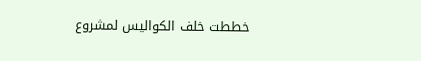خططت خلف الكواليس لمشروع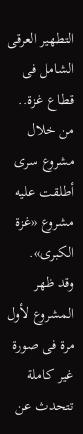التطهير العرقى الشامل فى قطاع غزة.. من خلال مشروع سرى أطلقت عليه مشروع «غزة الكبرى».
وقد ظهر المشروع لأول مرة فى صورة غير كاملة تتحدث عن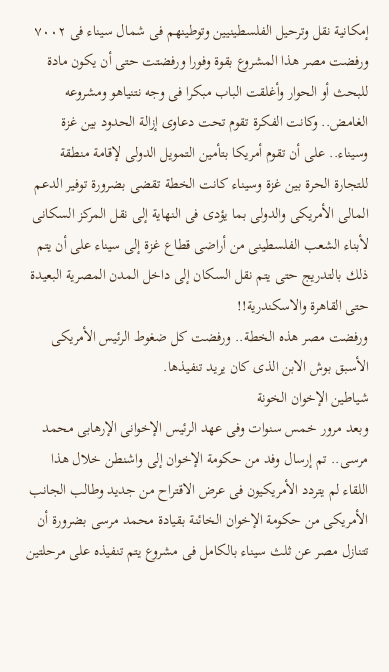إمكانية نقل وترحيل الفلسطينيين وتوطينهم فى شمال سيناء فى ٧٠٠٢ ورفضت مصر هذا المشروع بقوة وفورا ورفضتت حتى أن يكون مادة للبحث أو الحوار وأغلقت الباب مبكرا فى وجه نتنياهو ومشروعه الغامض.. وكانت الفكرة تقوم تحت دعاوى إزالة الحدود بين غزة وسيناء.. على أن تقوم أمريكا بتأمين التمويل الدولى لإقامة منطقة للتجارة الحرة بين غزة وسيناء كانت الخطة تقضى بضرورة توفير الدعم المالى الأمريكى والدولى بما يؤدى فى النهاية إلى نقل المركز السكانى لأبناء الشعب الفلسطينى من أراضى قطاع غزة إلى سيناء على أن يتم ذلك بالتدريج حتى يتم نقل السكان إلى داخل المدن المصرية البعيدة حتى القاهرة والاسكندرية!!
ورفضت مصر هذه الخطة.. ورفضت كل ضغوط الرئيس الأمريكى الأسبق بوش الابن الذى كان يريد تنفيذها.
شياطين الإخوان الخونة
وبعد مرور خمس سنوات وفى عهد الرئيس الإخوانى الإرهابى محمد مرسى.. تم إرسال وفد من حكومة الإخوان إلى واشنطن خلال هذا اللقاء لم يتردد الأمريكيون فى عرض الاقتراح من جديد وطالب الجانب الأمريكى من حكومة الإخوان الخائنة بقيادة محمد مرسى بضرورة أن تتنازل مصر عن ثلث سيناء بالكامل فى مشروع يتم تنفيذه على مرحلتين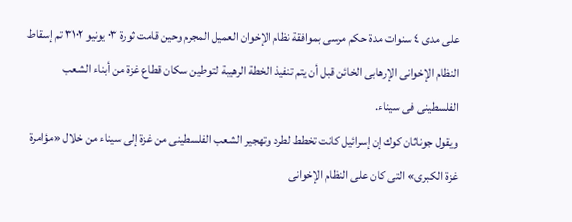على مدى ٤ سنوات مدة حكم مرسى بموافقة نظام الإخوان العميل المجرم وحين قامت ثورة ٠٣ يونيو ٣١٠٢ تم إسقاط النظام الإخوانى الإرهابى الخائن قبل أن يتم تنفيذ الخطة الرهيبة لتوطين سكان قطاع غزة من أبناء الشعب الفلسطينى فى سيناء.
ويقول جوناثان كوك إن إسرائيل كانت تخطط لطرد وتهجير الشعب الفلسطينى من غزة إلى سيناء من خلال «مؤامرة غزة الكبرى» التى كان على النظام الإخوانى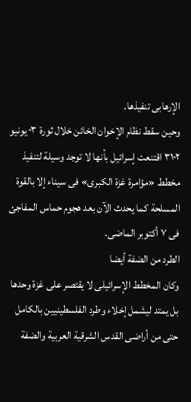الإرهابى تنفيذها.
وحين سقط نظام الإخوان الخائن خلال ثورة ٠٣ يونيو ٣١٠٢ اقتنعت إسرائيل بأنها لا توجد وسيلة لتنفيذ مخطط «مؤامرة غزة الكبرى» فى سيناء إلا بالقوة المسلحة كما يحدث الآن بعد هجوم حماس المفاجئ فى ٧ أكتوبر الماضى.
الطرد من الضفة أيضا
وكان المخطط الإسرائيلى لا يقتصر على غزة وحدها بل يمتد ليشمل إخلاء وطرد الفلسطينيين بالكامل حتى من أراضى القدس الشرقية العربية والضفة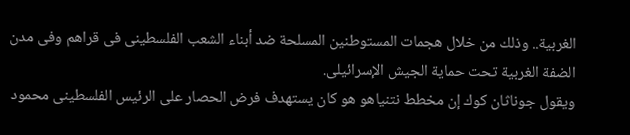الغربية.. وذلك من خلال هجمات المستوطنين المسلحة ضد أبناء الشعب الفلسطينى فى قراهم وفى مدن الضفة الغربية تحت حماية الجيش الإسرائيلى.
ويقول جوناثان كوك إن مخطط نتنياهو هو كان يستهدف فرض الحصار على الرئيس الفلسطينى محمود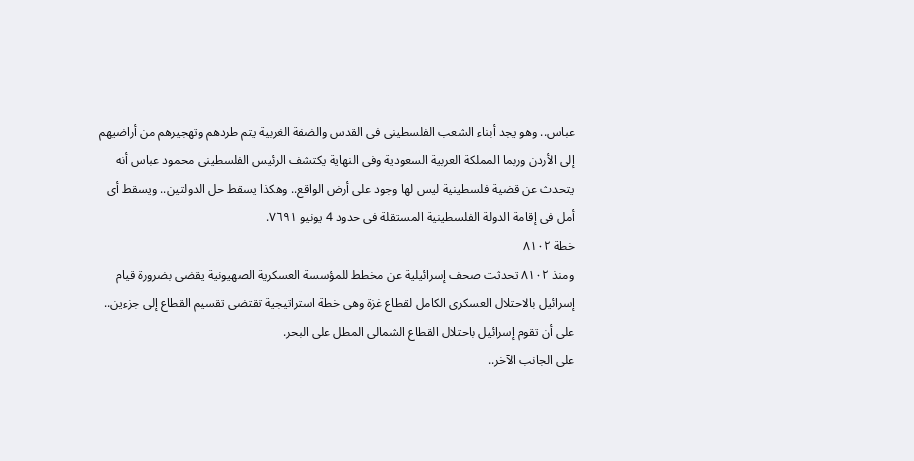عباس.. وهو يجد أبناء الشعب الفلسطينى فى القدس والضفة الغربية يتم طردهم وتهجيرهم من أراضيهم إلى الأردن وربما المملكة العربية السعودية وفى النهاية يكتشف الرئيس الفلسطينى محمود عباس أنه يتحدث عن قضية فلسطينية ليس لها وجود على أرض الواقع.. وهكذا يسقط حل الدولتين.. ويسقط أى أمل فى إقامة الدولة الفلسطينية المستقلة فى حدود 4 يونيو ٧٦٩١.
خطة ٨١٠٢
ومنذ ٨١٠٢ تحدثت صحف إسرائيلية عن مخطط للمؤسسة العسكرية الصهيونية يقضى بضرورة قيام إسرائيل بالاحتلال العسكرى الكامل لقطاع غزة وهى خطة استراتيجية تقتضى تقسيم القطاع إلى جزءين.. على أن تقوم إسرائيل باحتلال القطاع الشمالى المطل على البحر.
على الجانب الآخر..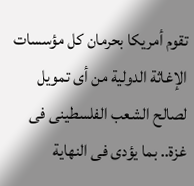تقوم أمريكا بحرمان كل مؤسسات الإغاثة الدولية من أى تمويل لصالح الشعب الفلسطينى فى غزة.. بما يؤدى فى النهاية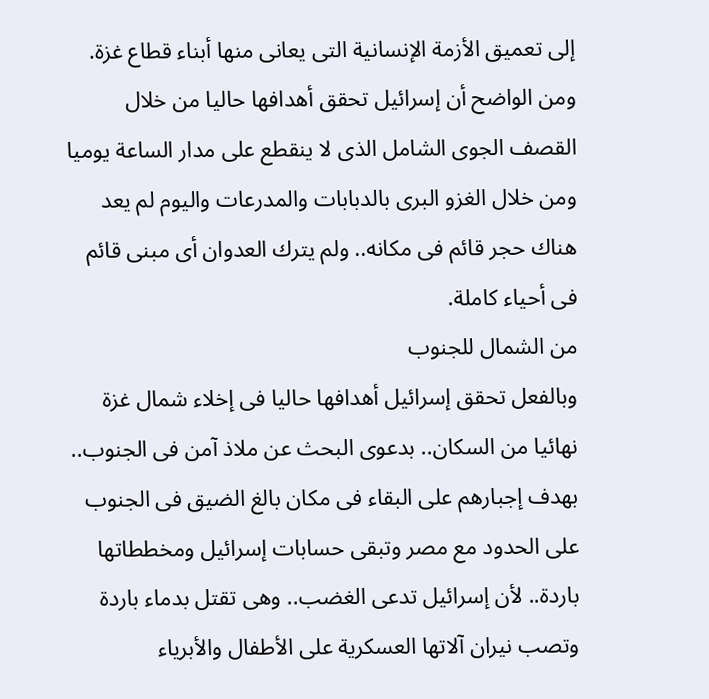إلى تعميق الأزمة الإنسانية التى يعانى منها أبناء قطاع غزة.
ومن الواضح أن إسرائيل تحقق أهدافها حاليا من خلال القصف الجوى الشامل الذى لا ينقطع على مدار الساعة يوميا ومن خلال الغزو البرى بالدبابات والمدرعات واليوم لم يعد هناك حجر قائم فى مكانه.. ولم يترك العدوان أى مبنى قائم فى أحياء كاملة.
من الشمال للجنوب
وبالفعل تحقق إسرائيل أهدافها حاليا فى إخلاء شمال غزة نهائيا من السكان.. بدعوى البحث عن ملاذ آمن فى الجنوب.. بهدف إجبارهم على البقاء فى مكان بالغ الضيق فى الجنوب على الحدود مع مصر وتبقى حسابات إسرائيل ومخططاتها باردة.. لأن إسرائيل تدعى الغضب.. وهى تقتل بدماء باردة وتصب نيران آلاتها العسكرية على الأطفال والأبرياء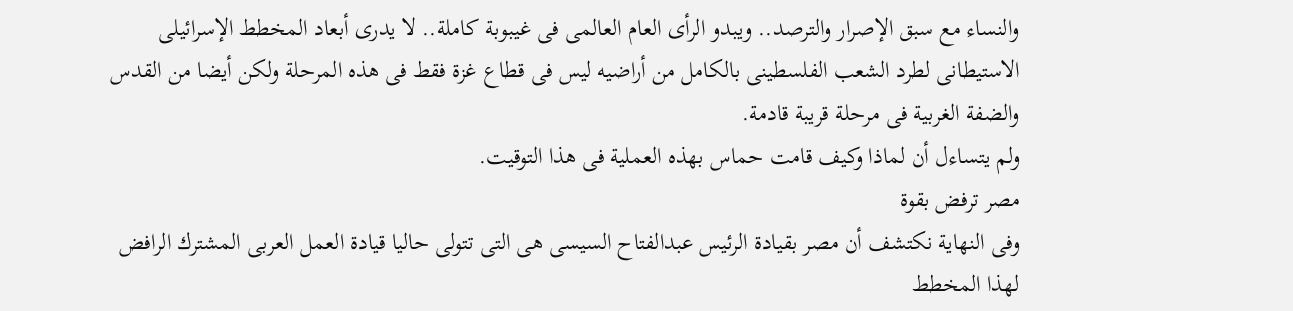والنساء مع سبق الإصرار والترصد.. ويبدو الرأى العام العالمى فى غيبوبة كاملة.. لا يدرى أبعاد المخطط الإسرائيلى الاستيطانى لطرد الشعب الفلسطينى بالكامل من أراضيه ليس فى قطاع غزة فقط فى هذه المرحلة ولكن أيضا من القدس والضفة الغربية فى مرحلة قريبة قادمة.
ولم يتساءل أن لماذا وكيف قامت حماس بهذه العملية فى هذا التوقيت.
مصر ترفض بقوة
وفى النهاية نكتشف أن مصر بقيادة الرئيس عبدالفتاح السيسى هى التى تتولى حاليا قيادة العمل العربى المشترك الرافض لهذا المخطط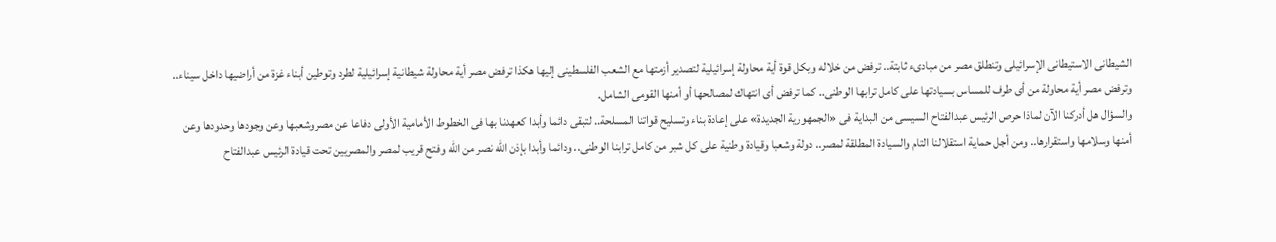الشيطانى الاستيطانى الإسرائيلى وتنطلق مصر من مبادىء ثابتة.. ترفض من خلاله وبكل قوة أية محاولة إسرائيلية لتصدير أزمتها مع الشعب الفلسطينى إليها هكذا ترفض مصر أية محاولة شيطانية إسرائيلية لطرد وتوطين أبناء غزة من أراضيها داخل سيناء.. وترفض مصر أية محاولة من أى طرف للمساس بسيادتها على كامل ترابها الوطنى.. كما ترفض أى انتهاك لمصالحها أو أمنها القومى الشامل.
والسؤال هل أدركنا الآن لماذا حرص الرئيس عبدالفتاح السيسى من البداية فى «الجمهورية الجديدة» على إعادة بناء وتسليح قواتنا المسلحة.. لتبقى دائما وأبدا كعهدنا بها فى الخطوط الأمامية الأولى دفاعا عن مصروشعبها وعن وجودها وحدودها وعن أمنها وسلامها واستقرارها.. ومن أجل حماية استقلالنا التام والسيادة المطلقة لمصر.. دولة وشعبا وقيادة وطنية على كل شبر من كامل ترابنا الوطنى.. ودائما وأبدا بإذن الله نصر من الله وفتح قريب لمصر والمصريين تحت قيادة الرئيس عبدالفتاح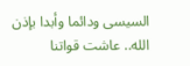السيسى ودائما وأبدا بإذن الله.. عاشت قواتنا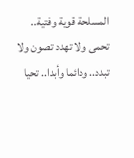المسلحة قوية وفتية.. تحمى ولا تهدد تصون ولا تبدد.. ودائما وأبدا.. تحيا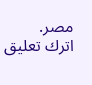مصر.
اترك تعليق